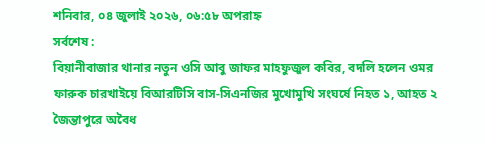শনিবার, ০৪ জুলাই ২০২৬, ০৬:৫৮ অপরাহ্ন
সর্বশেষ :
বিয়ানীবাজার থানার নতুন ওসি আবু জাফর মাহফুজুল কবির, বদলি হলেন ওমর ফারুক চারখাইয়ে বিআরটিসি বাস-সিএনজির মুখোমুখি সংঘর্ষে নিহত ১, আহত ২ জৈন্তাপুরে অবৈধ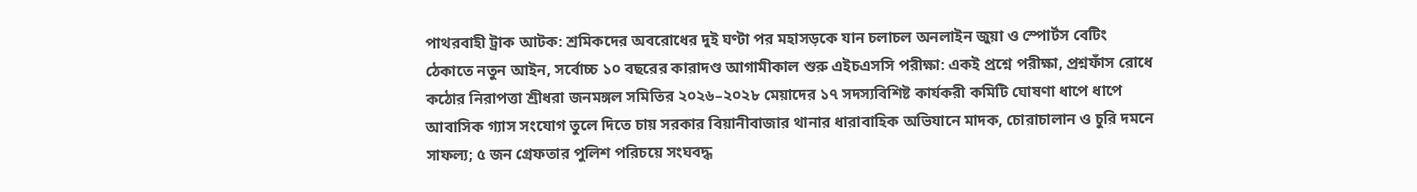পাথরবাহী ট্রাক আটক: শ্রমিকদের অবরোধের দুই ঘণ্টা পর মহাসড়কে যান চলাচল অনলাইন জুয়া ও স্পোর্টস বেটিং ঠেকাতে নতুন আইন, সর্বোচ্চ ১০ বছরের কারাদণ্ড আগামীকাল শুরু এইচএসসি পরীক্ষা: একই প্রশ্নে পরীক্ষা, প্রশ্নফাঁস রোধে কঠোর নিরাপত্তা শ্রীধরা জনমঙ্গল সমিতির ২০২৬–২০২৮ মেয়াদের ১৭ সদস্যবিশিষ্ট কার্যকরী কমিটি ঘোষণা ধাপে ধাপে আবাসিক গ্যাস সংযোগ তুলে দিতে চায় সরকার বিয়ানীবাজার থানার ধারাবাহিক অভিযানে মাদক, চোরাচালান ও চুরি দমনে সাফল্য; ৫ জন গ্রেফতার পুলিশ পরিচয়ে সংঘবদ্ধ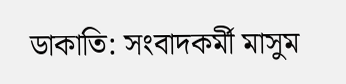ডাকাতি: সংবাদকর্মী মাসুম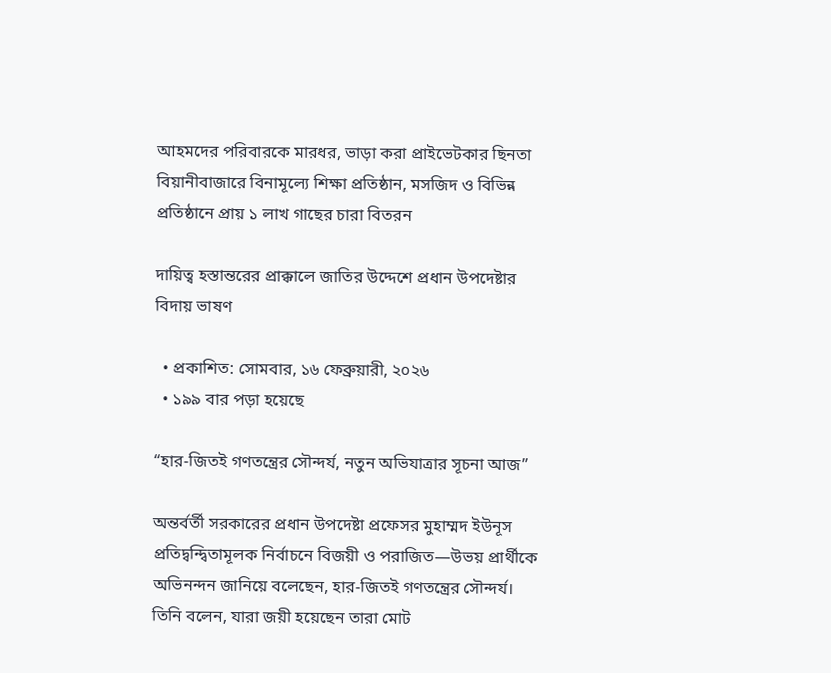আহমদের পরিবারকে মারধর, ভাড়া করা প্রাইভেটকার ছিনতা বিয়ানীবাজারে বিনামূল্যে শিক্ষা প্রতিষ্ঠান, মসজিদ ও বিভিন্ন প্রতিষ্ঠানে প্রায় ১ লাখ গাছের চারা বিতরন

দায়িত্ব হস্তান্তরের প্রাক্কালে জাতির উদ্দেশে প্রধান উপদেষ্টার বিদায় ভাষণ

  • প্রকাশিত: সোমবার, ১৬ ফেব্রুয়ারী, ২০২৬
  • ১৯৯ বার পড়া হয়েছে

“হার-জিতই গণতন্ত্রের সৌন্দর্য, নতুন অভিযাত্রার সূচনা আজ”

অন্তর্বর্তী সরকারের প্রধান উপদেষ্টা প্রফেসর মুহাম্মদ ইউনূস প্রতিদ্বন্দ্বিতামূলক নির্বাচনে বিজয়ী ও পরাজিত—উভয় প্রার্থীকে অভিনন্দন জানিয়ে বলেছেন, হার-জিতই গণতন্ত্রের সৌন্দর্য। তিনি বলেন, যারা জয়ী হয়েছেন তারা মোট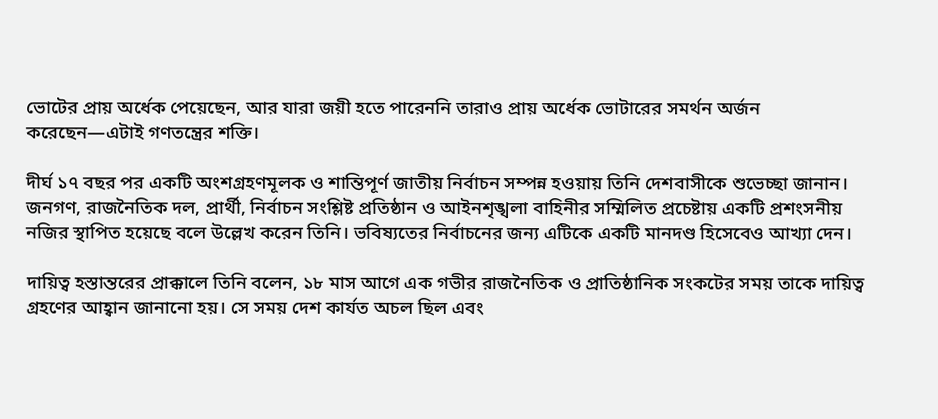ভোটের প্রায় অর্ধেক পেয়েছেন, আর যারা জয়ী হতে পারেননি তারাও প্রায় অর্ধেক ভোটারের সমর্থন অর্জন করেছেন—এটাই গণতন্ত্রের শক্তি।

দীর্ঘ ১৭ বছর পর একটি অংশগ্রহণমূলক ও শান্তিপূর্ণ জাতীয় নির্বাচন সম্পন্ন হওয়ায় তিনি দেশবাসীকে শুভেচ্ছা জানান। জনগণ, রাজনৈতিক দল, প্রার্থী, নির্বাচন সংশ্লিষ্ট প্রতিষ্ঠান ও আইনশৃঙ্খলা বাহিনীর সম্মিলিত প্রচেষ্টায় একটি প্রশংসনীয় নজির স্থাপিত হয়েছে বলে উল্লেখ করেন তিনি। ভবিষ্যতের নির্বাচনের জন্য এটিকে একটি মানদণ্ড হিসেবেও আখ্যা দেন।

দায়িত্ব হস্তান্তরের প্রাক্কালে তিনি বলেন, ১৮ মাস আগে এক গভীর রাজনৈতিক ও প্রাতিষ্ঠানিক সংকটের সময় তাকে দায়িত্ব গ্রহণের আহ্বান জানানো হয়। সে সময় দেশ কার্যত অচল ছিল এবং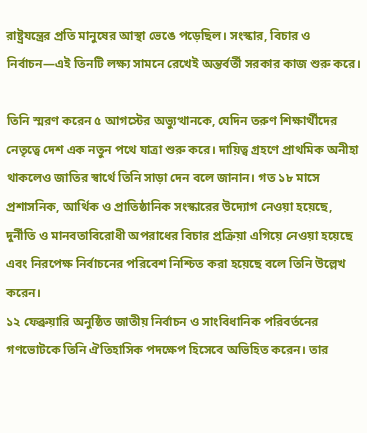রাষ্ট্রযন্ত্রের প্রতি মানুষের আস্থা ভেঙে পড়েছিল। সংস্কার, বিচার ও নির্বাচন—এই তিনটি লক্ষ্য সামনে রেখেই অন্তর্বর্তী সরকার কাজ শুরু করে।

তিনি স্মরণ করেন ৫ আগস্টের অভ্যুত্থানকে, যেদিন তরুণ শিক্ষার্থীদের নেতৃত্বে দেশ এক নতুন পথে যাত্রা শুরু করে। দায়িত্ব গ্রহণে প্রাথমিক অনীহা থাকলেও জাতির স্বার্থে তিনি সাড়া দেন বলে জানান। গত ১৮ মাসে প্রশাসনিক, আর্থিক ও প্রাতিষ্ঠানিক সংস্কারের উদ্যোগ নেওয়া হয়েছে, দুর্নীতি ও মানবতাবিরোধী অপরাধের বিচার প্রক্রিয়া এগিয়ে নেওয়া হয়েছে এবং নিরপেক্ষ নির্বাচনের পরিবেশ নিশ্চিত করা হয়েছে বলে তিনি উল্লেখ করেন।
১২ ফেব্রুয়ারি অনুষ্ঠিত জাতীয় নির্বাচন ও সাংবিধানিক পরিবর্তনের গণভোটকে তিনি ঐতিহাসিক পদক্ষেপ হিসেবে অভিহিত করেন। তার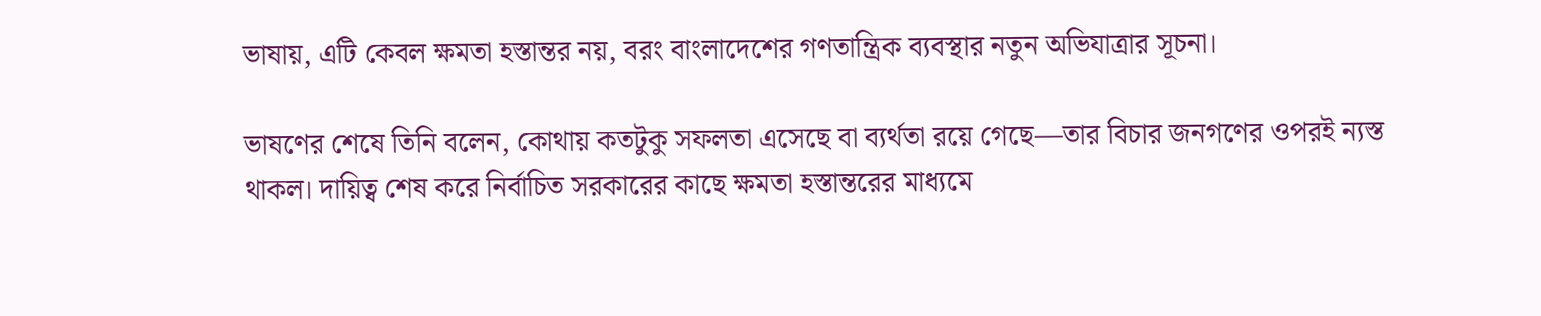ভাষায়, এটি কেবল ক্ষমতা হস্তান্তর নয়, বরং বাংলাদেশের গণতান্ত্রিক ব্যবস্থার নতুন অভিযাত্রার সূচনা।

ভাষণের শেষে তিনি বলেন, কোথায় কতটুকু সফলতা এসেছে বা ব্যর্থতা রয়ে গেছে—তার বিচার জনগণের ওপরই ন্যস্ত থাকল। দায়িত্ব শেষ করে নির্বাচিত সরকারের কাছে ক্ষমতা হস্তান্তরের মাধ্যমে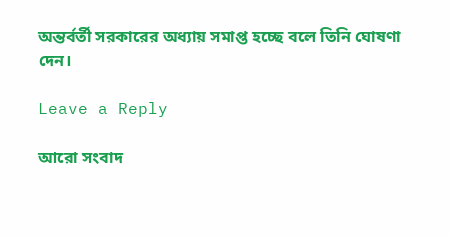অন্তর্বর্তী সরকারের অধ্যায় সমাপ্ত হচ্ছে বলে তিনি ঘোষণা দেন।

Leave a Reply

আরো সংবাদ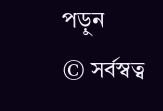পড়ুন
© সর্বস্বত্ব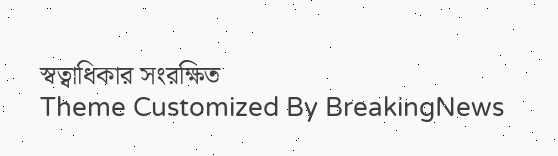স্বত্বাধিকার সংরক্ষিত
Theme Customized By BreakingNews